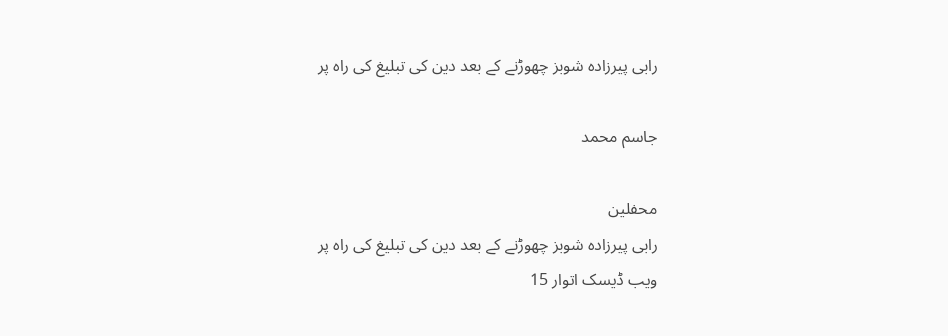رابی پیرزادہ شوبز چھوڑنے کے بعد دین کی تبلیغ کی راہ پر

جاسم محمد

محفلین
رابی پیرزادہ شوبز چھوڑنے کے بعد دین کی تبلیغ کی راہ پر
ویب ڈیسک اتوار 15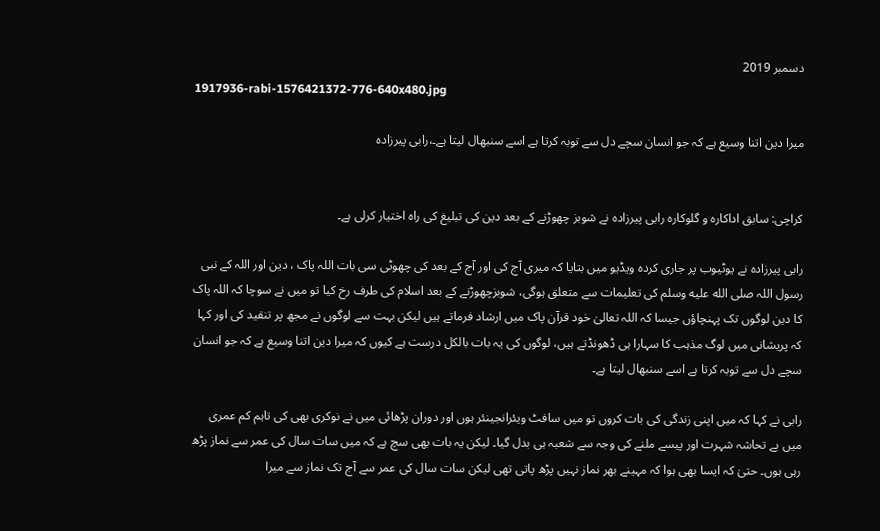دسمبر 2019
1917936-rabi-1576421372-776-640x480.jpg

میرا دین اتنا وسیع ہے کہ جو انسان سچے دل سے توبہ کرتا ہے اسے سنبھال لیتا ہے۔،رابی پیرزادہ


کراچی: سابق اداکارہ و گلوکارہ رابی پیرزادہ نے شوبز چھوڑنے کے بعد دین کی تبلیغ کی راہ اختیار کرلی ہے۔

رابی پیرزادہ نے یوٹیوب پر جاری کردہ ویڈیو میں بتایا کہ میری آج کی اور آج کے بعد کی چھوٹی سی بات اللہ پاک ، دین اور اللہ کے نبی رسول اللہ صلى الله عليه وسلم کی تعلیمات سے متعلق ہوگی، شوبزچھوڑنے کے بعد اسلام کی طرف رخ کیا تو میں نے سوچا کہ اللہ پاک کا دین لوگوں تک پہنچاؤں جیسا کہ اللہ تعالیٰ خود قرآن پاک میں ارشاد فرماتے ہیں لیکن بہت سے لوگوں نے مجھ پر تنقید کی اور کہا کہ پریشانی میں لوگ مذہب کا سہارا ہی ڈھونڈتے ہیں، لوگوں کی یہ بات بالکل درست ہے کیوں کہ میرا دین اتنا وسیع ہے کہ جو انسان سچے دل سے توبہ کرتا ہے اسے سنبھال لیتا ہے۔

رابی نے کہا کہ میں اپنی زندگی کی بات کروں تو میں سافٹ ویئرانجینئر ہوں اور دوران پڑھائی میں نے نوکری بھی کی تاہم کم عمری میں بے تحاشہ شہرت اور پیسے ملنے کی وجہ سے شعبہ ہی بدل گیا۔ لیکن یہ بات بھی سچ ہے کہ میں سات سال کی عمر سے نماز پڑھ رہی ہوں۔ حتیٰ کہ ایسا بھی ہوا کہ مہینے بھر نماز نہیں پڑھ پاتی تھی لیکن سات سال کی عمر سے آج تک نماز سے میرا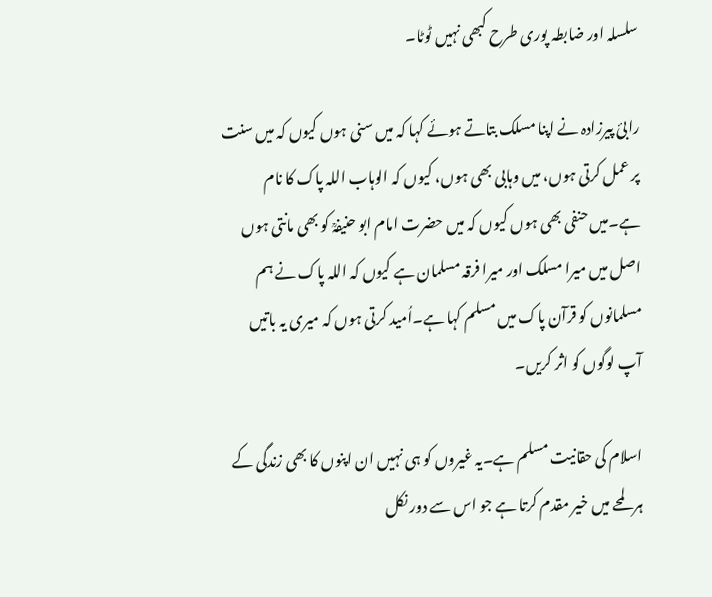سلسلہ اور ضابطہ پوری طرح کبھی نہیں ٹوٹا۔

رابئ پیرزادہ نے اپنا مسلک بتاتے ہوئے کہا کہ میں سنی ہوں کیوں کہ میں سنت پر عمل کرتی ہوں، میں وہابی بھی ہوں، کیوں کہ الوہاب اللہ پاک کا نام ہے۔میں حنفی بھی ہوں کیوں کہ میں حضرت امام ابو حنیفہؒ کو بھی مانتی ہوں اصل میں میرا مسلک اور میرا فرقہ مسلمان ہے کیوں کہ اللہ پاک نے ہم مسلمانوں کو قرآن پاک میں مسلم کہا ہے۔اُمید کرتی ہوں کہ میری یہ باتیں آپ لوگوں کو اثر کریں۔

اسلام کی حقانیت مسلم ہے۔یہ غیروں کو ہی نہیں ان اپنوں کا بھی زندگی کے ہر لمحے میں خیر مقدم کرتا ہے جو اس سے دور نکل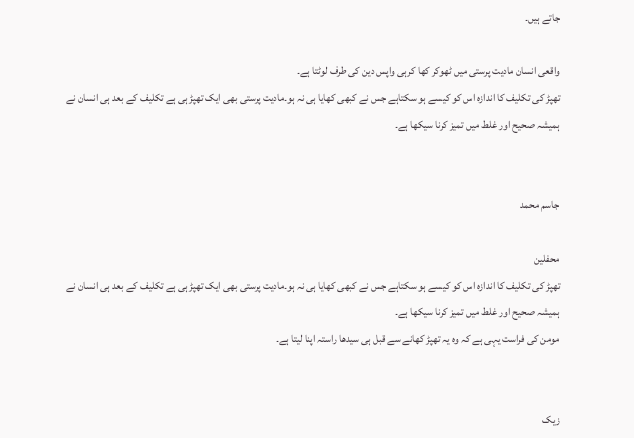جاتے ہیں۔

واقعی انسان مادیت پرستی میں ٹھوکر کھا کرہی واپس دین کی طرف لوٹتا ہے۔
تھپڑ کی تکلیف کا اندازہ اس کو کیسے ہو سکتاہے جس نے کبھی کھایا ہی نہ ہو۔مادیت پرستی بھی ایک تھپڑ ہی ہے تکلیف کے بعد ہی انسان نے ہمیشہ صحیح اور غلط میں تمیز کرنا سیکھا ہے۔


جاسم محمد

محفلین
تھپڑ کی تکلیف کا اندازہ اس کو کیسے ہو سکتاہے جس نے کبھی کھایا ہی نہ ہو۔مادیت پرستی بھی ایک تھپڑ ہی ہے تکلیف کے بعد ہی انسان نے ہمیشہ صحیح اور غلط میں تمیز کرنا سیکھا ہے۔
مومن کی فراست یہی ہے کہ وہ یہ تھپڑ کھانے سے قبل ہی سیدھا راستہ اپنا لیتا ہے۔


زیک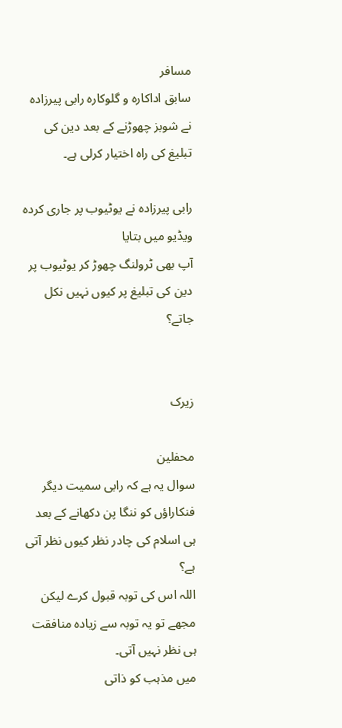مسافر
سابق اداکارہ و گلوکارہ رابی پیرزادہ نے شوبز چھوڑنے کے بعد دین کی تبلیغ کی راہ اختیار کرلی ہے۔

رابی پیرزادہ نے یوٹیوب پر جاری کردہ ویڈیو میں بتایا
آپ بھی ٹرولنگ چھوڑ کر یوٹیوب پر دین کی تبلیغ پر کیوں نہیں نکل جاتے؟


زیرک

محفلین
سوال یہ ہے کہ رابی سمیت دیگر فنکاراؤں کو ننگا پن دکھانے کے بعد ہی اسلام کی چادر نظر کیوں نظر آتی ہے؟
اللہ اس کی توبہ قبول کرے لیکن مجھے تو یہ توبہ سے زیادہ منافقت ہی نظر نہیں آتی۔
میں مذہب کو ذاتی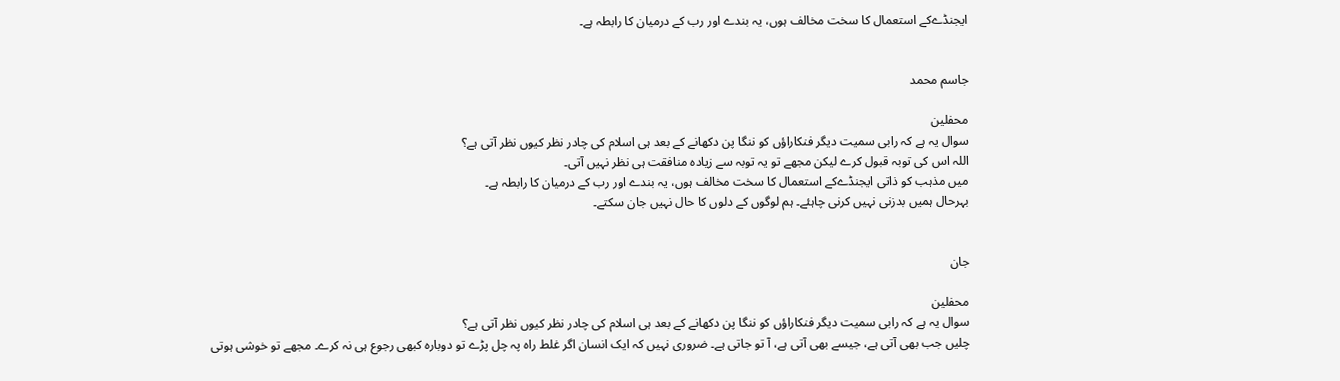ایجنڈےکے استعمال کا سخت مخالف ہوں، یہ بندے اور رب کے درمیان کا رابطہ ہے۔


جاسم محمد

محفلین
سوال یہ ہے کہ رابی سمیت دیگر فنکاراؤں کو ننگا پن دکھانے کے بعد ہی اسلام کی چادر نظر کیوں نظر آتی ہے؟
اللہ اس کی توبہ قبول کرے لیکن مجھے تو یہ توبہ سے زیادہ منافقت ہی نظر نہیں آتی۔
میں مذہب کو ذاتی ایجنڈےکے استعمال کا سخت مخالف ہوں، یہ بندے اور رب کے درمیان کا رابطہ ہے۔
بہرحال ہمیں بدزنی نہیں کرنی چاہئے۔ ہم لوگوں کے دلوں کا حال نہیں جان سکتے۔


جان

محفلین
سوال یہ ہے کہ رابی سمیت دیگر فنکاراؤں کو ننگا پن دکھانے کے بعد ہی اسلام کی چادر نظر کیوں نظر آتی ہے؟
چلیں جب بھی آتی ہے، جیسے بھی آتی ہے، آ تو جاتی ہے۔ ضروری نہیں کہ ایک انسان اگر غلط راہ پہ چل پڑے تو دوبارہ کبھی رجوع ہی نہ کرے۔ مجھے تو خوشی ہوتی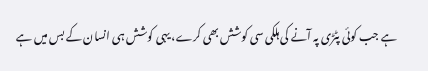ہے جب کوئی پٹڑی پہ آنے کی ہلکی سی کوشش بھی کرے، یہی کوشش ہی انسان کے بس میں ہے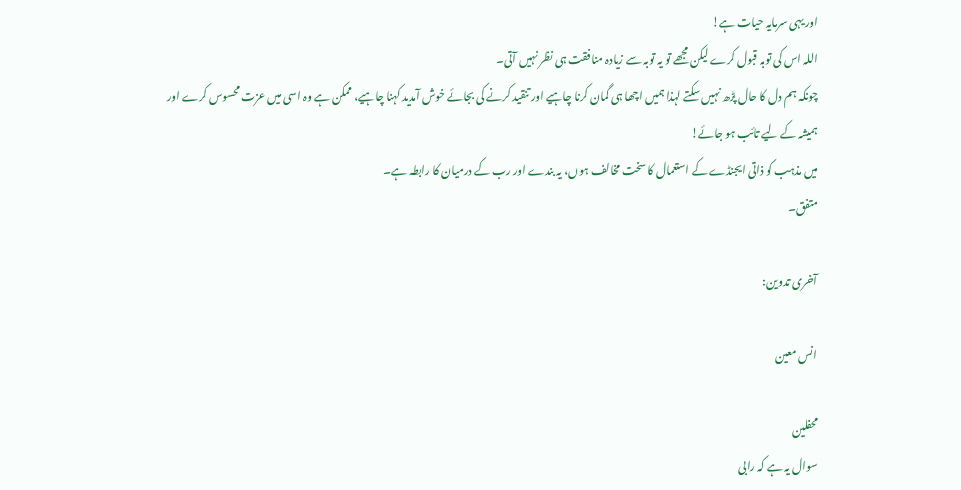اور یہی سرمایہ حیات ہے!
اللہ اس کی توبہ قبول کرے لیکن مجھے تو یہ توبہ سے زیادہ منافقت ہی نظر نہیں آتی۔
چونکہ ہم دل کا حال پڑھ نہیں سکتے لہذا ہمیں اچھا ہی گمان کرنا چاہیے اور تنقید کرنے کی بجائے خوش آمدید کہنا چاہیے، ممکن ہے وہ اسی میں عزت محسوس کرے اور ہمیشہ کے لیے تائب ہو جائے!
میں مذہب کو ذاتی ایجنڈے کے استعمال کا سخت مخالف ہوں، یہ بندے اور رب کے درمیان کا رابطہ ہے۔
متفق۔

آخری تدوین:

انس معین

محفلین
سوال یہ ہے کہ رابی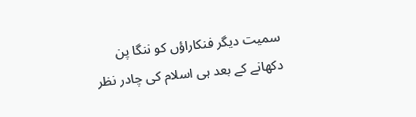سمیت دیگر فنکاراؤں کو ننگا پن دکھانے کے بعد ہی اسلام کی چادر نظر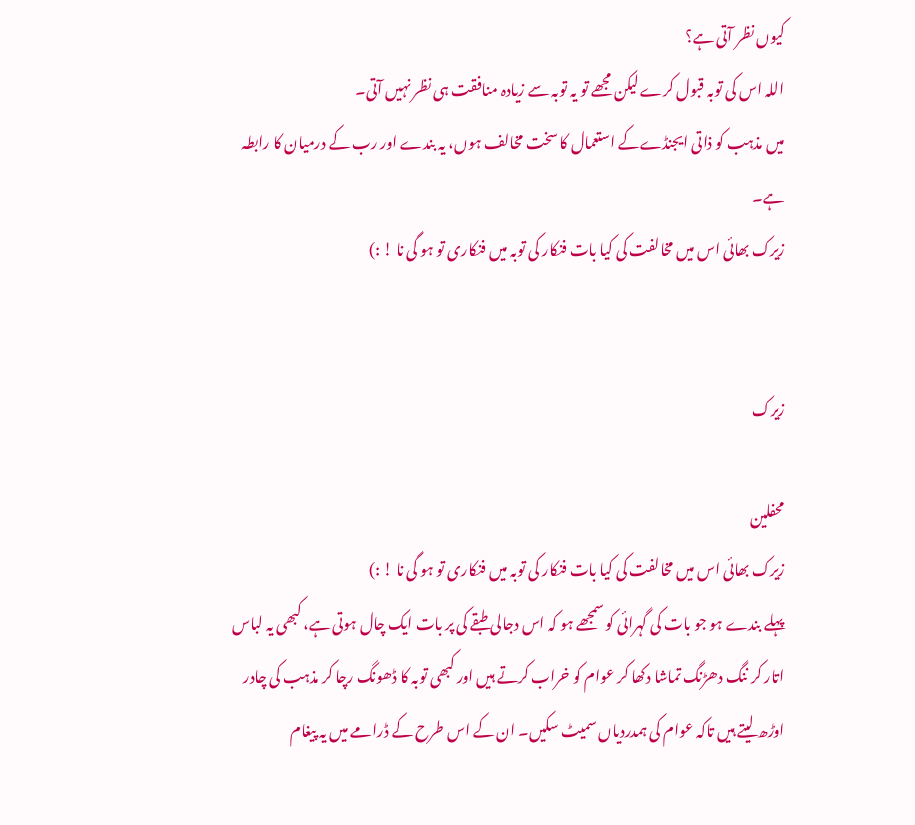کیوں نظر آتی ہے؟
اللہ اس کی توبہ قبول کرے لیکن مجھے تو یہ توبہ سے زیادہ منافقت ہی نظر نہیں آتی۔
میں مذہب کو ذاتی ایجنڈےکے استعمال کا سخت مخالف ہوں، یہ بندے اور رب کے درمیان کا رابطہ ہے۔
زیرک بھائی اس میں مخالفت کی کیا بات فنکار کی توبہ میں فنکاری تو ہو گی نا ! :)


زیرک

محفلین
زیرک بھائی اس میں مخالفت کی کیا بات فنکار کی توبہ میں فنکاری تو ہو گی نا ! :)
پہلے بندے ہو جو بات کی گہرائی کو سمجھے ہو کہ اس دجالی طبقے کی پر بات ایک چال ہوتی ہے، کبھی یہ لباس اتار کر ننگ دھڑنگ تماشا دکھا کر عوام کو خراب کرتے ہیں اور کبھی توبہ کا ڈھونگ رچا کر مذہب کی چادر اوڑھ لیتے ہیں تاکہ عوام کی ہمدردیاں سمیٹ سکیں۔ ان کے اس طرح کے ڈرامے میں یہ پیغام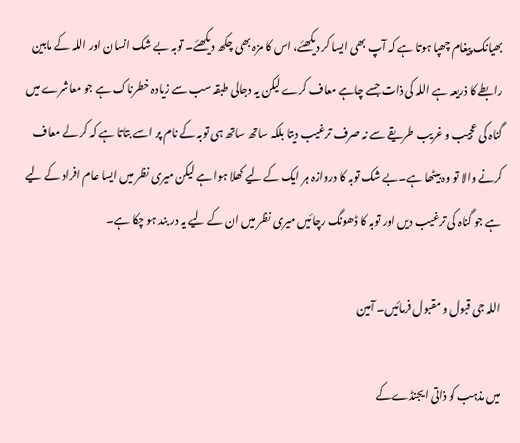بھیانک پیغام چھپا ہوتا ہے کہ آپ بھی ایسا کر دیکھئے، اس کا مزہ بھی چکھ دیکھئے۔ توبہ بے شک انسان اور اللہ کے مابین رابطے کا ذریعہ ہے اللہ کی ذات جسے چاہے معاف کرے لیکن یہ دجالی طبقہ سب سے زیادہ خطرناک ہے جو معاشرے میں گناہ کی عجیب و غریب طریقے سے نہ صرف ترغیب دیتا بلکہ ساتھ ساتھ ہی توبہ کے نام پر اسے بتاتا ہے کہ کر لے معاف کرنے والا تو وہ بیٹھا ہے۔بے شک توبہ کا دروازہ ہر ایک کے لیے کھلا ہوا ہے لیکن میری نظر میں ایسا عام افراد کے لیے ہے جو گناہ کی ترغیب دیں اور توبہ کا ڈھونگ رچائیں میری نظر میں ان کے لیے یہ در بند ہو چکا ہے۔

اللہ جی قبول و مقبول فرمائیں۔ آمین

میں مذہب کو ذاتی ایجنڈےکے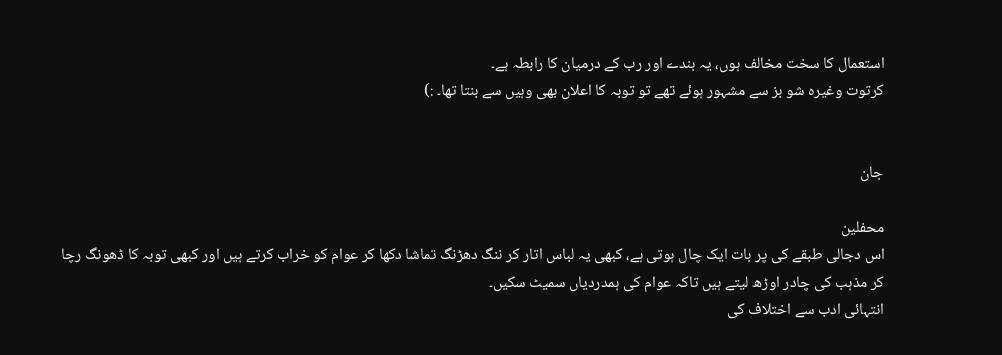استعمال کا سخت مخالف ہوں، یہ بندے اور رب کے درمیان کا رابطہ ہے۔
کرتوت وغیرہ شو بز سے مشہور ہوئے تھے تو توبہ کا اعلان بھی وہیں سے بنتا تھا۔ :)


جان

محفلین
اس دجالی طبقے کی پر بات ایک چال ہوتی ہے، کبھی یہ لباس اتار کر ننگ دھڑنگ تماشا دکھا کر عوام کو خراب کرتے ہیں اور کبھی توبہ کا ڈھونگ رچا کر مذہب کی چادر اوڑھ لیتے ہیں تاکہ عوام کی ہمدردیاں سمیٹ سکیں۔
انتہائی ادب سے اختلاف کی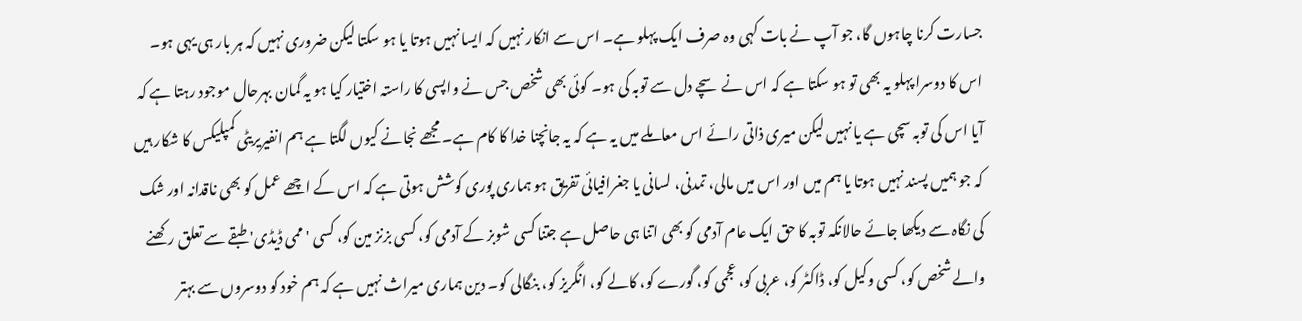جسارت کرنا چاہوں گا، جو آپ نے بات کہی وہ صرف ایک پہلو ہے۔ اس سے انکار نہیں کہ ایسا نہیں ہوتا یا ہو سکتا لیکن ضروری نہیں کہ ہر بار ہی یہی ہو۔ اس کا دوسرا پہلو یہ بھی تو ہو سکتا ہے کہ اس نے سچے دل سے توبہ کی ہو۔ کوئی بھی شخص جس نے واپسی کا راستہ اختیار کیا ہو یہ گمان بہرحال موجود رہتا ہے کہ آیا اس کی توبہ سچی ہے یا نہیں لیکن میری ذاتی رائے اس معاملے میں یہ ہے کہ یہ جانچنا خدا کا کام ہے۔ مجھے نجانے کیوں لگتا ہے ہم انفیریریٹی کمپلیکس کا شکار ہیں کہ جو ہمیں پسند نہیں ہوتا یا ہم میں اور اس میں مالی، تمدنی، لسانی یا جغرافیائی تفریق ہو ہماری پوری کوشش ہوتی ہے کہ اس کے اچھے عمل کو بھی ناقدانہ اور شک کی نگاہ سے دیکھا جائے حالانکہ توبہ کا حق ایک عام آدمی کو بھی اتنا ہی حاصل ہے جتنا کسی شوبز کے آدمی کو، کسی بزنز مین کو، کسی 'ممی ڈیڈی' طبقے سے تعلق رکھنے والے شخص کو، کسی وکیل کو، ڈاکٹر کو، عربی کو، عجمی کو، گورے کو، کالے کو، انگریز کو، بنگالی کو۔ دین ہماری میراث نہیں ہے کہ ہم خود کو دوسروں سے بہتر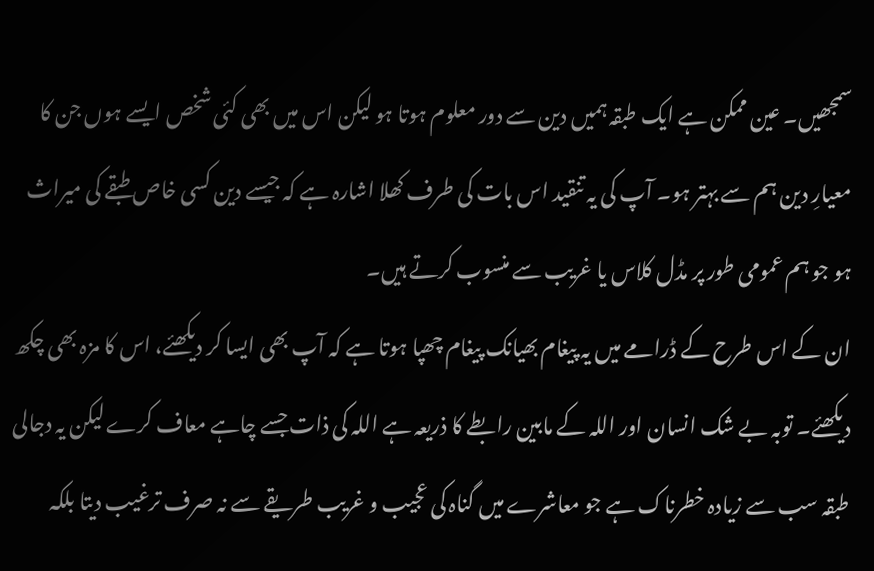سمجھیں۔ عین ممکن ہے ایک طبقہ ہمیں دین سے دور معلوم ہوتا ہو لیکن اس میں بھی کئی شخص ایسے ہوں جن کا معیارِ دین ہم سے بہتر ہو۔ آپ کی یہ تنقید اس بات کی طرف کھلا اشارہ ہے کہ جیسے دین کسی خاص طبقے کی میراث ہو جو ہم عمومی طور پر مڈل کلاس یا غریب سے منسوب کرتے ہیں۔
ان کے اس طرح کے ڈرامے میں یہ پیغام بھیانک پیغام چھپا ہوتا ہے کہ آپ بھی ایسا کر دیکھئے، اس کا مزہ بھی چکھ دیکھئے۔ توبہ بے شک انسان اور اللہ کے مابین رابطے کا ذریعہ ہے اللہ کی ذات جسے چاہے معاف کرے لیکن یہ دجالی طبقہ سب سے زیادہ خطرناک ہے جو معاشرے میں گناہ کی عجیب و غریب طریقے سے نہ صرف ترغیب دیتا بلکہ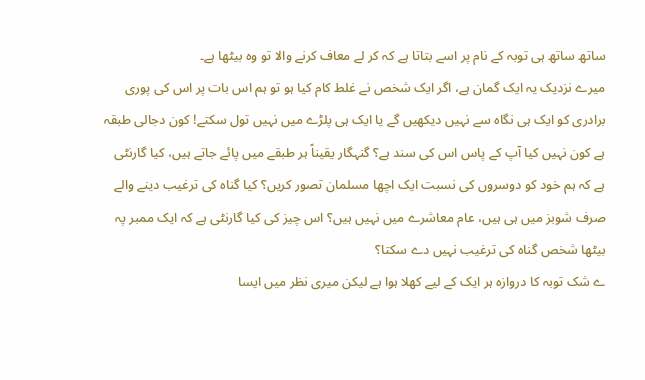ساتھ ساتھ ہی توبہ کے نام پر اسے بتاتا ہے کہ کر لے معاف کرنے والا تو وہ بیٹھا ہے۔
میرے نزدیک یہ ایک گمان ہے، اگر ایک شخص نے غلط کام کیا ہو تو ہم اس بات پر اس کی پوری برادری کو ایک ہی نگاہ سے نہیں دیکھیں گے یا ایک ہی پلڑے میں نہیں تول سکتے! کون دجالی طبقہ ہے کون نہیں کیا آپ کے پاس اس کی سند ہے؟ گنہگار یقیناً ہر طبقے میں پائے جاتے ہیں، کیا گارنٹی ہے کہ ہم خود کو دوسروں کی نسبت ایک اچھا مسلمان تصور کریں؟ کیا گناہ کی ترغیب دینے والے صرف شوبز میں ہی ہیں، عام معاشرے میں نہیں ہیں؟ اس چیز کی کیا گارنٹی ہے کہ ایک ممبر پہ بیٹھا شخص گناہ کی ترغیب نہیں دے سکتا؟
ے شک توبہ کا دروازہ ہر ایک کے لیے کھلا ہوا ہے لیکن میری نظر میں ایسا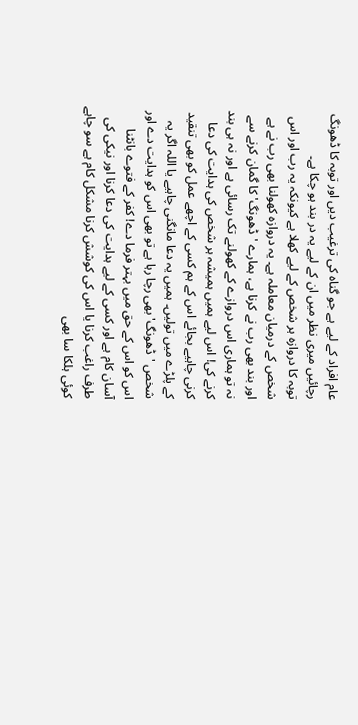عام افراد کے لیے ہے جو گناہ کی ترغیب دیں اور توبہ کا ڈھونگ رچائیں میری نظر میں ان کے لیے یہ در بند ہو چکا ہے۔
توبہ کا دروازہ ہر شخص کے لیے کھلا ہے کیونکہ یہ رب اور اس شخص کے درمیان معاملہ ہے۔ یہ دروازہ کھولنا بھی رب نے ہے اور بند بھی رب نے کرنا ہے، ہمارے 'ڈھونگ' کا گمان کرنے سے نہ تو ہماری اس دروازے کے کھولنے تک رسائی ہے اور نہ ہی بند کرنے کی! اس لیے ہمیں ہمیشہ ہر شخص کی ہدایت کی دعا کرنی چاہیے بجائے اس کے ہم کسی کے اچھے عمل کو بھی تنقید کے پلڑے میں تولیں۔ ہمیں یہ دعا مانگنی چاہیے یا اللہ اگر یہ شخص 'ڈھونگ' بھی رچا رہا ہے تو بھی اس کو ہدایت دے اور اس کو اس کے حق میں بہتر فرما دے! کفر کے فتوے بانٹنا آسان کام ہے اور کسی کے لیے ہدایت کی دعا کرنا اور نیکی کی طرف راغب کرنا یا اس کی کوشش کرنا مشکل کام ہے سو چاہے کوئی ہلکا سا بھی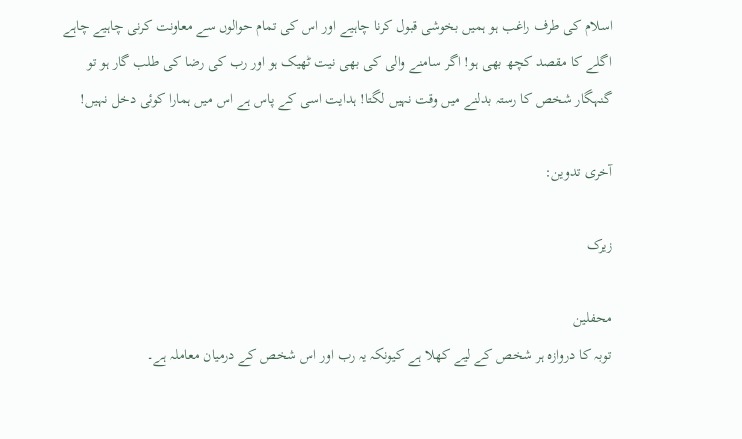اسلام کی طرف راغب ہو ہمیں بخوشی قبول کرنا چاہیے اور اس کی تمام حوالوں سے معاونت کرنی چاہیے چاہے اگلے کا مقصد کچھ بھی ہو! اگر سامنے والی کی بھی نیت ٹھیک ہو اور رب کی رضا کی طلب گار ہو تو گنہگار شخص کا رستہ بدلنے میں وقت نہیں لگتا! ہدایت اسی کے پاس ہے اس میں ہمارا کوئی دخل نہیں!

آخری تدوین:

زیرک

محفلین
توبہ کا دروازہ ہر شخص کے لیے کھلا ہے کیونکہ یہ رب اور اس شخص کے درمیان معاملہ ہے۔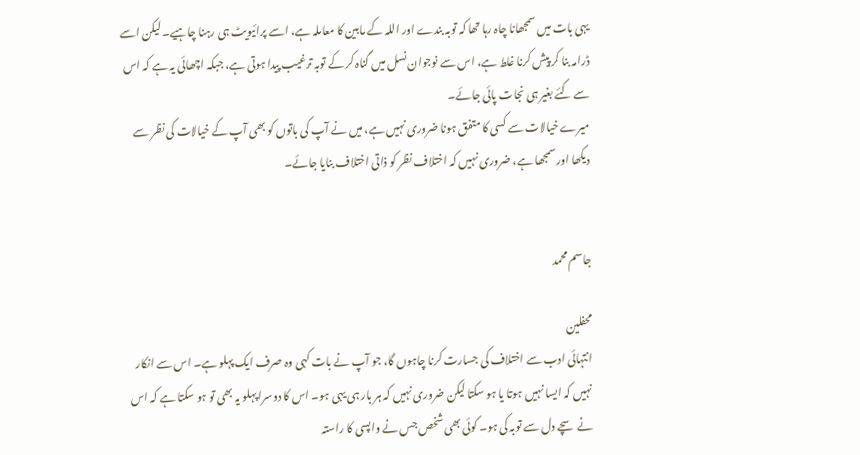یہی بات میں سمجھانا چاہ رہا تھا کہ توبہ بندے اور اللہ کے مابین کا معاملہ ہے، اسے پرائیویٹ ہی رہنا چاہیے۔ لیکن اسے ڈرامہ بنا کر پیش کرنا غلط ہے، اس سے نوجوان نسل میں گناہ کر کے توبہ ترغیب پیدا ہوتی ہے، جبکہ اچھائی یہ ہے کہ اس سے کئے بغیر ہی نجات پائی جائے۔
میرے خیالات سے کسی کا متفق ہونا ضروری نہیں ہے، میں نے آپ کی باتوں کو بھی آپ کے خیالات کی نظر سے دیکھا اور سمجھا ہے، ضروری نہیں کہ اختلاف نظر کو ذاتی اختلاف بنایا جائے۔


جاسم محمد

محفلین
انتہائی ادب سے اختلاف کی جسارت کرنا چاہوں گا، جو آپ نے بات کہی وہ صرف ایک پہلو ہے۔ اس سے انکار نہیں کہ ایسا نہیں ہوتا یا ہو سکتا لیکن ضروری نہیں کہ ہر بار ہی یہی ہو۔ اس کا دوسرا پہلو یہ بھی تو ہو سکتا ہے کہ اس نے سچے دل سے توبہ کی ہو۔ کوئی بھی شخص جس نے واپسی کا راستہ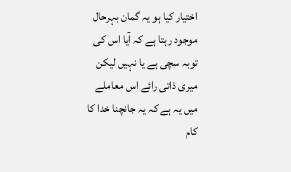اختیار کیا ہو یہ گمان بہرحال موجود رہتا ہے کہ آیا اس کی توبہ سچی ہے یا نہیں لیکن میری ذاتی رائے اس معاملے میں یہ ہے کہ یہ جانچنا خدا کا کام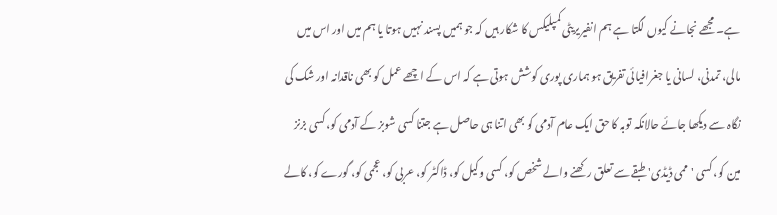ہے۔ مجھے نجانے کیوں لگتا ہے ہم انفیریریٹی کمپلیکس کا شکار ہیں کہ جو ہمیں پسند نہیں ہوتا یا ہم میں اور اس میں مالی، تمدنی، لسانی یا جغرافیائی تفریق ہو ہماری پوری کوشش ہوتی ہے کہ اس کے اچھے عمل کو بھی ناقدانہ اور شک کی نگاہ سے دیکھا جائے حالانکہ توبہ کا حق ایک عام آدمی کو بھی اتنا ہی حاصل ہے جتنا کسی شوبز کے آدمی کو، کسی بزنز مین کو، کسی 'ممی ڈیڈی' طبقے سے تعلق رکھنے والے شخص کو، کسی وکیل کو، ڈاکٹر کو، عربی کو، عجمی کو، گورے کو، کالے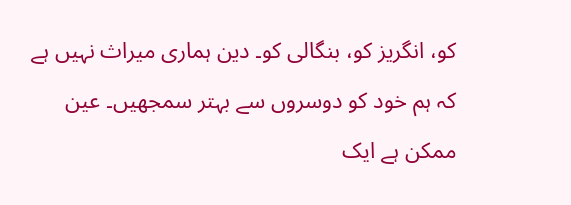کو، انگریز کو، بنگالی کو۔ دین ہماری میراث نہیں ہے کہ ہم خود کو دوسروں سے بہتر سمجھیں۔ عین ممکن ہے ایک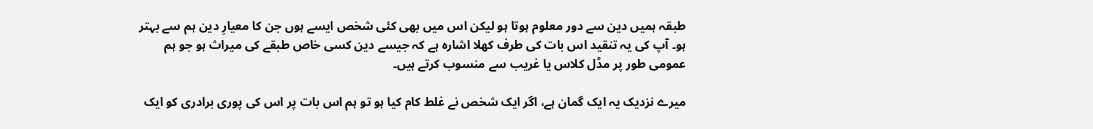طبقہ ہمیں دین سے دور معلوم ہوتا ہو لیکن اس میں بھی کئی شخص ایسے ہوں جن کا معیارِ دین ہم سے بہتر ہو۔ آپ کی یہ تنقید اس بات کی طرف کھلا اشارہ ہے کہ جیسے دین کسی خاص طبقے کی میراث ہو جو ہم عمومی طور پر مڈل کلاس یا غریب سے منسوب کرتے ہیں۔

میرے نزدیک یہ ایک گمان ہے، اگر ایک شخص نے غلط کام کیا ہو تو ہم اس بات پر اس کی پوری برادری کو ایک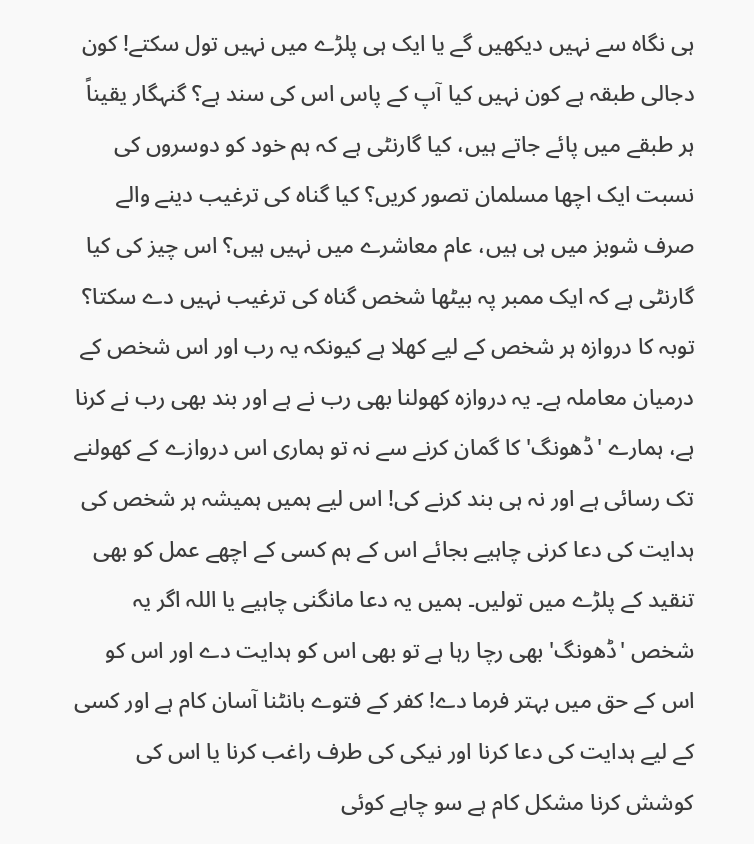ہی نگاہ سے نہیں دیکھیں گے یا ایک ہی پلڑے میں نہیں تول سکتے! کون دجالی طبقہ ہے کون نہیں کیا آپ کے پاس اس کی سند ہے؟ گنہگار یقیناً ہر طبقے میں پائے جاتے ہیں، کیا گارنٹی ہے کہ ہم خود کو دوسروں کی نسبت ایک اچھا مسلمان تصور کریں؟ کیا گناہ کی ترغیب دینے والے صرف شوبز میں ہی ہیں، عام معاشرے میں نہیں ہیں؟ اس چیز کی کیا گارنٹی ہے کہ ایک ممبر پہ بیٹھا شخص گناہ کی ترغیب نہیں دے سکتا؟
توبہ کا دروازہ ہر شخص کے لیے کھلا ہے کیونکہ یہ رب اور اس شخص کے درمیان معاملہ ہے۔ یہ دروازہ کھولنا بھی رب نے ہے اور بند بھی رب نے کرنا ہے، ہمارے 'ڈھونگ' کا گمان کرنے سے نہ تو ہماری اس دروازے کے کھولنے تک رسائی ہے اور نہ ہی بند کرنے کی! اس لیے ہمیں ہمیشہ ہر شخص کی ہدایت کی دعا کرنی چاہیے بجائے اس کے ہم کسی کے اچھے عمل کو بھی تنقید کے پلڑے میں تولیں۔ ہمیں یہ دعا مانگنی چاہیے یا اللہ اگر یہ شخص 'ڈھونگ' بھی رچا رہا ہے تو بھی اس کو ہدایت دے اور اس کو اس کے حق میں بہتر فرما دے! کفر کے فتوے بانٹنا آسان کام ہے اور کسی کے لیے ہدایت کی دعا کرنا اور نیکی کی طرف راغب کرنا یا اس کی کوشش کرنا مشکل کام ہے سو چاہے کوئی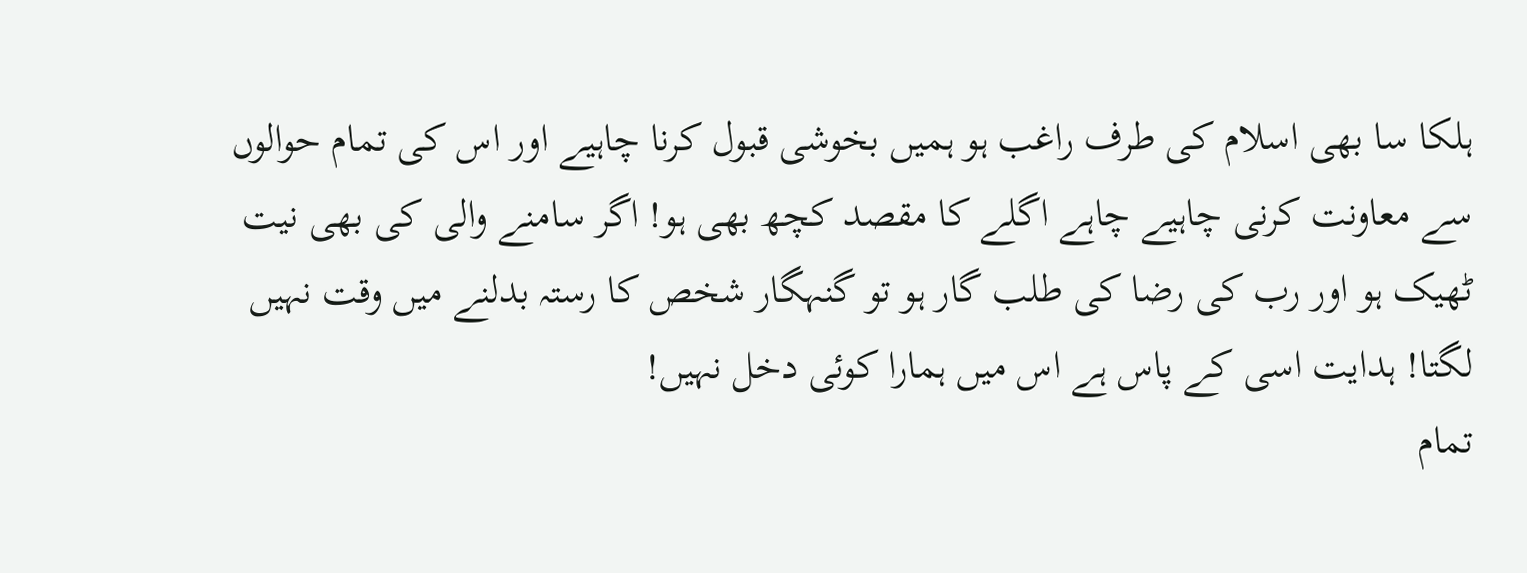ہلکا سا بھی اسلام کی طرف راغب ہو ہمیں بخوشی قبول کرنا چاہیے اور اس کی تمام حوالوں سے معاونت کرنی چاہیے چاہے اگلے کا مقصد کچھ بھی ہو! اگر سامنے والی کی بھی نیت ٹھیک ہو اور رب کی رضا کی طلب گار ہو تو گنہگار شخص کا رستہ بدلنے میں وقت نہیں لگتا! ہدایت اسی کے پاس ہے اس میں ہمارا کوئی دخل نہیں!
تمام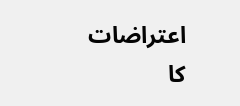اعتراضات کا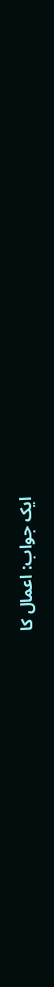ایک جواب: اعمال کا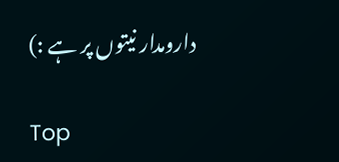دارومدار نیتوں پر ہے :)

Top